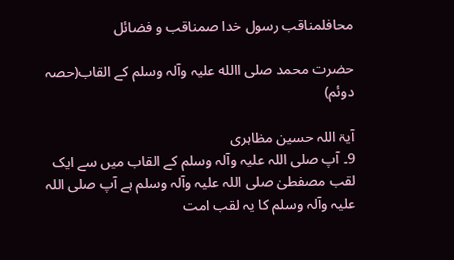محافلمناقب رسول خدا صمناقب و فضائل

حضرت محمد صلی االله علیہ وآلہ وسلم کے القاب(حصہ دوئم)

آیۃ اللہ حسین مظاہری
9۔ آپ صلی اللہ علیہ وآلہ وسلم کے القاب میں سے ایک لقب مصفطیٰ صلی اللہ علیہ وآلہ وسلم ہے آپ صلی اللہ علیہ وآلہ وسلم کا یہ لقب امت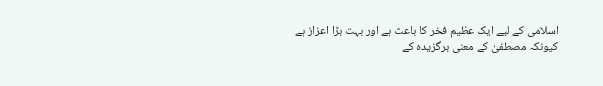اسلامی کے لیے ایک عظیم فخر کا باعث ہے اور بہت بڑا اعزاز ہے کیونکہ مصطفیٰ کے معنی برگزیدہ کے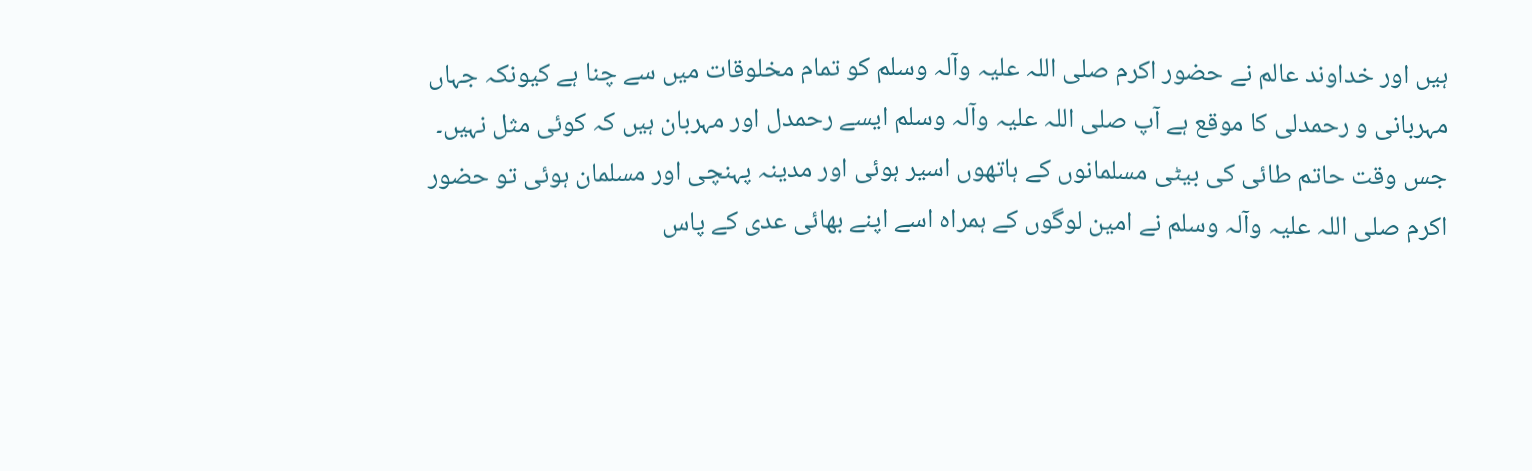ہیں اور خداوند عالم نے حضور اکرم صلی اللہ علیہ وآلہ وسلم کو تمام مخلوقات میں سے چنا ہے کیونکہ جہاں مہربانی و رحمدلی کا موقع ہے آپ صلی اللہ علیہ وآلہ وسلم ایسے رحمدل اور مہربان ہیں کہ کوئی مثل نہیں۔ جس وقت حاتم طائی کی بیٹی مسلمانوں کے ہاتھوں اسیر ہوئی اور مدینہ پہنچی اور مسلمان ہوئی تو حضور اکرم صلی اللہ علیہ وآلہ وسلم نے امین لوگوں کے ہمراہ اسے اپنے بھائی عدی کے پاس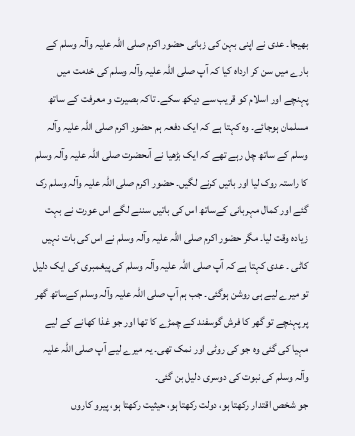بھیجا۔ عدی نے اپنی بہن کی زبانی حضور اکرم صلی اللہ علیہ وآلہ وسلم کے بارے میں سن کر ارداہ کیا کہ آپ صلی اللہ علیہ وآلہ وسلم کی خدمت میں پہنچے اور اسلام کو قریب سے دیکھ سکے۔ تاکہ بصیرت و معرفت کے ساتھ مسلمان ہوجائے۔ وہ کہتا ہے کہ ایک دفعہ ہم حضور اکرم صلی اللہ علیہ وآلہ وسلم کے ساتھ چل رہے تھے کہ ایک بڑھیا نے آںحضرت صلی اللہ علیہ وآلہ وسلم کا راستہ روک لیا اور باتیں کرنے لگیں۔ حضور اکرم صلی اللہ علیہ وآلہ وسلم رک گئے اور کمال مہربانی کےساتھ اس کی باتیں سننے لگے اس عورت نے بہت زیادہ وقت لیا۔ مگر حضور اکرم صلی اللہ علیہ وآلہ وسلم نے اس کی بات نہیں کاٹی ۔ عدی کہتا ہے کہ آپ صلی اللہ علیہ وآلہ وسلم کی پیغمبری کی ایک دلیل تو میرے لیے ہی روشن ہوگئی۔ جب ہم آپ صلی اللہ علیہ وآلہ وسلم کےساتھ گھر پر پہنچے تو گھر کا فرش گوسفند کے چمڑے کا تھا اور جو غذا کھانے کے لیے مہیا کی گئی وہ جو کی روٹی اور نمک تھی۔ یہ میرے لیے آپ صلی اللہ علیہ وآلہ وسلم کی نبوت کی دوسری دلیل بن گئی۔
جو شخص اقتدار رکھتا ہو، دولت رکھتا ہو، حیثیت رکھتا ہو، پیرو کاروں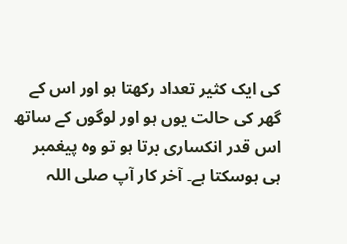کی ایک کثیر تعداد رکھتا ہو اور اس کے گھر کی حالت یوں ہو اور لوگوں کے ساتھ اس قدر انکساری برتا ہو تو وہ پیغمبر ہی ہوسکتا ہے۔ آخر کار آپ صلی اللہ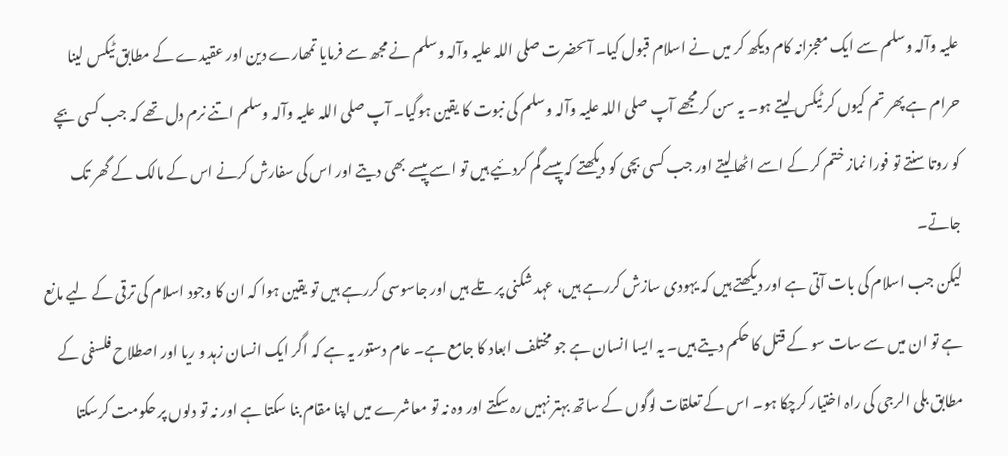علیہ وآلہ وسلم سے ایک معجزانہ کام دیکھ کر میں نے اسلام قبول کیا۔ آںحضرت صلی اللہ علیہ وآلہ وسلم نے مجھ سے فرمایا تمھارے دین اور عقیدے کے مطابق ٹیکس لینا حرام ہے پھر تم کیوں کر ٹیکس لیتے ہو۔ یہ سن کر مجھے آپ صلی اللہ علیہ وآلہ وسلم کی نبوت کا یقین ہوگیا۔ آپ صلی اللہ علیہ وآلہ وسلم اتنے نرم دل تھے کہ جب کسی بچے کو روتا سنتے تو فورا نماز ختم کر کے اسے اٹھالیتے اور جب کسی بچی کو دیکھتے کہ پیسے گم کردئیے ہیں تو اسے پیسے بھی دیتے اور اس کی سفارش کرنے اس کے مالک کے گھر تک جاتے۔
لیکن جب اسلام کی بات آتی ہے اور دیکھتے ہیں کہ یہودی سازش کررہے ہیں، عہد شکنی پر تلے ہیں اور جاسوسی کررہے ہیں تو یقین ہوا کہ ان کا وجود اسلام کی ترقی کے لیے مانع ہے تو ان میں سے سات سو کے قتل کا حکم دیتے ہیں۔ یہ ایسا انسان ہے جو مختلف ابعاد کا جامع ہے۔ عام دستور یہ ہے کہ اگر ایک انسان زہد و ریا اور اصطلاح فلسفی کے مطابق بلی الرجی کی راہ اختیار کرچکا ہو۔ اس کے تعلقات لوگوں کے ساتھ بہتر نہیں رہ سکتے اور وہ نہ تو معاشرے میں اپنا مقام بنا سکتا ہے اور نہ تو دلوں پر حکومت کرسکتا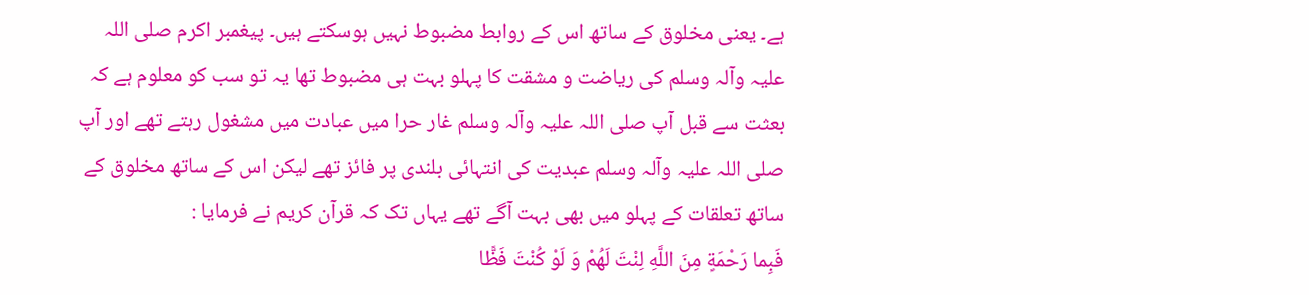ہے۔ یعنی مخلوق کے ساتھ اس کے روابط مضبوط نہیں ہوسکتے ہیں۔ پیغمبر اکرم صلی اللہ علیہ وآلہ وسلم کی ریاضت و مشقت کا پہلو بہت ہی مضبوط تھا یہ تو سب کو معلوم ہے کہ بعثت سے قبل آپ صلی اللہ علیہ وآلہ وسلم غار حرا میں عبادت میں مشغول رہتے تھے اور آپ صلی اللہ علیہ وآلہ وسلم عبدیت کی انتہائی بلندی پر فائز تھے لیکن اس کے ساتھ مخلوق کے ساتھ تعلقات کے پہلو میں بھی بہت آگے تھے یہاں تک کہ قرآن کریم نے فرمایا :
فَبِما رَحْمَةٍ مِنَ اللَّهِ لِنْتَ لَهُمْ وَ لَوْ كُنْتَ فَظًّا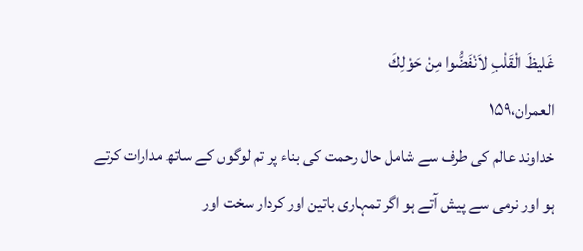غَليظَ الْقَلْبِ لاَنْفَضُّوا مِنْ حَوْلِكَ
العمران،۱۵۹
خداوند عالم کی طرف سے شامل حال رحمت کی بناء پر تم لوگوں کے ساتھ مدارات کرتے ہو اور نرمی سے پیش آتے ہو اگر تمہاری باتین اور کردار سخت اور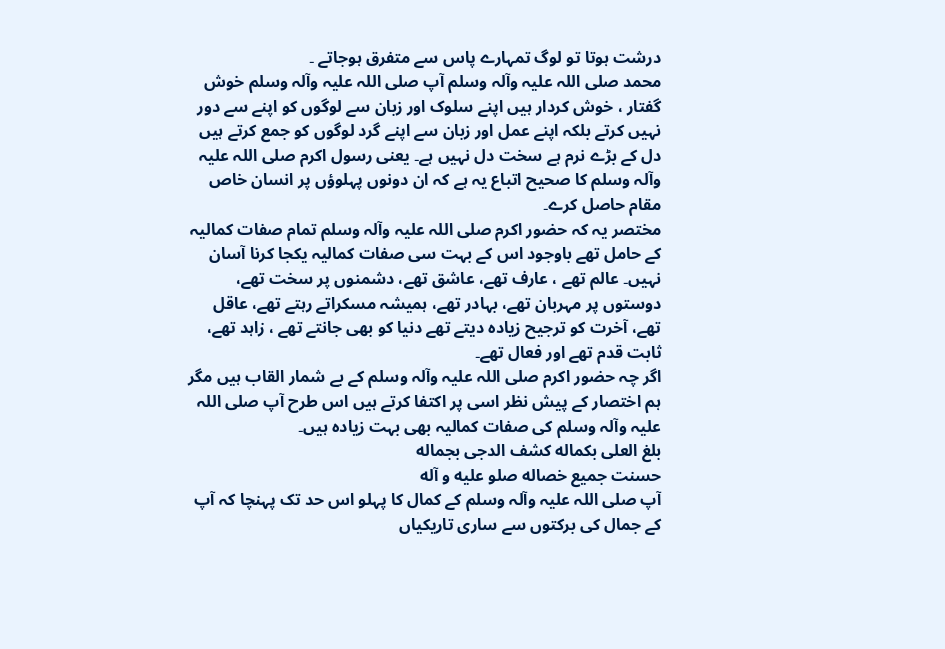درشت ہوتا تو لوگ تمہارے پاس سے متفرق ہوجاتے ۔
محمد صلی اللہ علیہ وآلہ وسلم آپ صلی اللہ علیہ وآلہ وسلم خوش گفتار ، خوش کردار ہیں اپنے سلوک اور زبان سے لوگوں کو اپنے سے دور نہیں کرتے بلکہ اپنے عمل اور زبان سے اپنے گرد لوگوں کو جمع کرتے ہیں دل کے بڑے نرم ہے سخت دل نہیں ہے۔ یعنی رسول اکرم صلی اللہ علیہ وآلہ وسلم کا صحیح اتباع یہ ہے کہ ان دونوں پہلوؤں پر انسان خاص مقام حاصل کرے۔
مختصر یہ کہ حضور اکرم صلی اللہ علیہ وآلہ وسلم تمام صفات کمالیہ کے حامل تھے باوجود اس کے بہت سی صفات کمالیہ یکجا کرنا آسان نہیں۔ عالم تھے ، عارف تھے، عاشق تھے، دشمنوں پر سخت تھے، دوستوں پر مہربان تھے، بہادر تھے، ہمیشہ مسکراتے رہتے تھے، عاقل تھے، آخرت کو ترجیح زیادہ دیتے تھے دنیا کو بھی جانتے تھے ، زاہد تھے، ثابت قدم تھے اور فعال تھے۔
اگر چہ حضور اکرم صلی اللہ علیہ وآلہ وسلم کے بے شمار القاب ہیں مگر ہم اختصار کے پیش نظر اسی پر اکتفا کرتے ہیں اس طرح آپ صلی اللہ علیہ وآلہ وسلم کی صفات کمالیہ بھی بہت زیادہ ہیں۔
بلغ العلی بکماله کشف الدجی بجماله
حسنت جميع خصاله صلو عليه و آله
آپ صلی اللہ علیہ وآلہ وسلم کے کمال کا پہلو اس حد تک پہنچا کہ آپ کے جمال کی برکتوں سے ساری تاریکیاں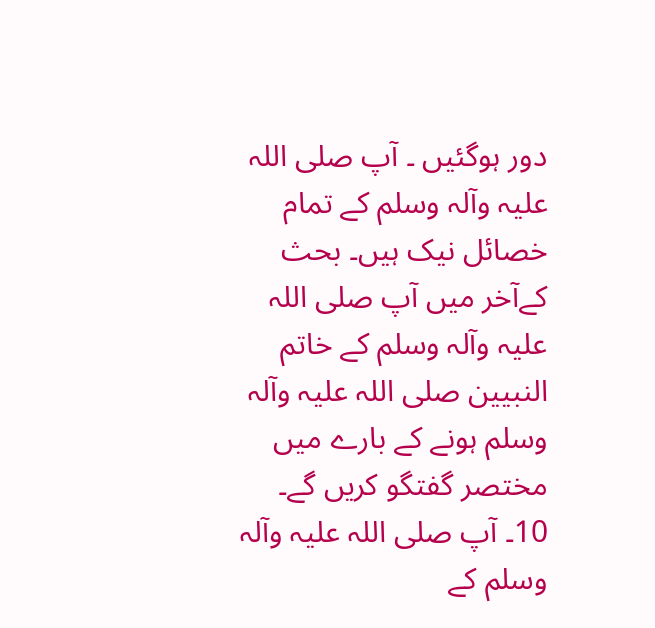دور ہوگئیں ۔ آپ صلی اللہ علیہ وآلہ وسلم کے تمام خصائل نیک ہیں۔ بحث کےآخر میں آپ صلی اللہ علیہ وآلہ وسلم کے خاتم النبیین صلی اللہ علیہ وآلہ وسلم ہونے کے بارے میں مختصر گفتگو کریں گے۔
10۔ آپ صلی اللہ علیہ وآلہ وسلم کے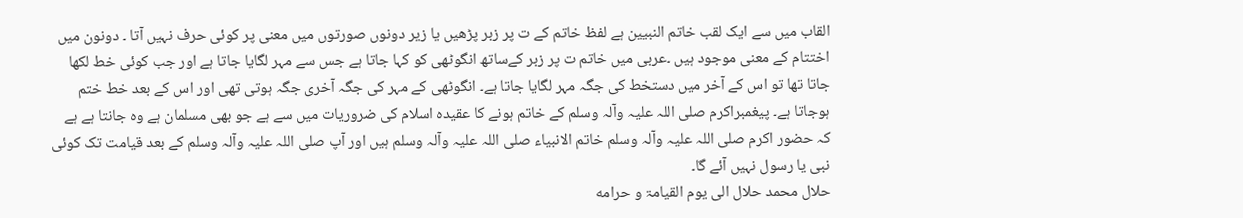القاب میں سے ایک لقب خاتم النبیین ہے لفظ خاتم کے ت پر زبر پڑھیں یا زیر دونوں صورتوں میں معنی پر کوئی حرف نہیں آتا ۔ دونون میں اختتام کے معنی موجود ہیں ۔عربی میں خاتم ت پر زبر کےساتھ انگوٹھی کو کہا جاتا ہے جس سے مہر لگایا جاتا ہے اور جب کوئی خط لکھا جاتا تھا تو اس کے آخر میں دستخط کی جگہ مہر لگایا جاتا ہے۔ انگوٹھی کے مہر کی جگہ آخری جگہ ہوتی تھی اور اس کے بعد خط ختم ہوجاتا ہے۔ پیغمبراکرم صلی اللہ علیہ وآلہ وسلم کے خاتم ہونے کا عقیدہ اسلام کی ضروریات میں سے ہے جو بھی مسلمان ہے وہ جانتا ہے ہے کہ حضور اکرم صلی اللہ علیہ وآلہ وسلم خاتم الانبیاء صلی اللہ علیہ وآلہ وسلم ہیں اور آپ صلی اللہ علیہ وآلہ وسلم کے بعد قیامت تک کوئی نبی یا رسول نہیں آئے گا۔
حلال محمد حلال الی يوم القيامۃ و حرامه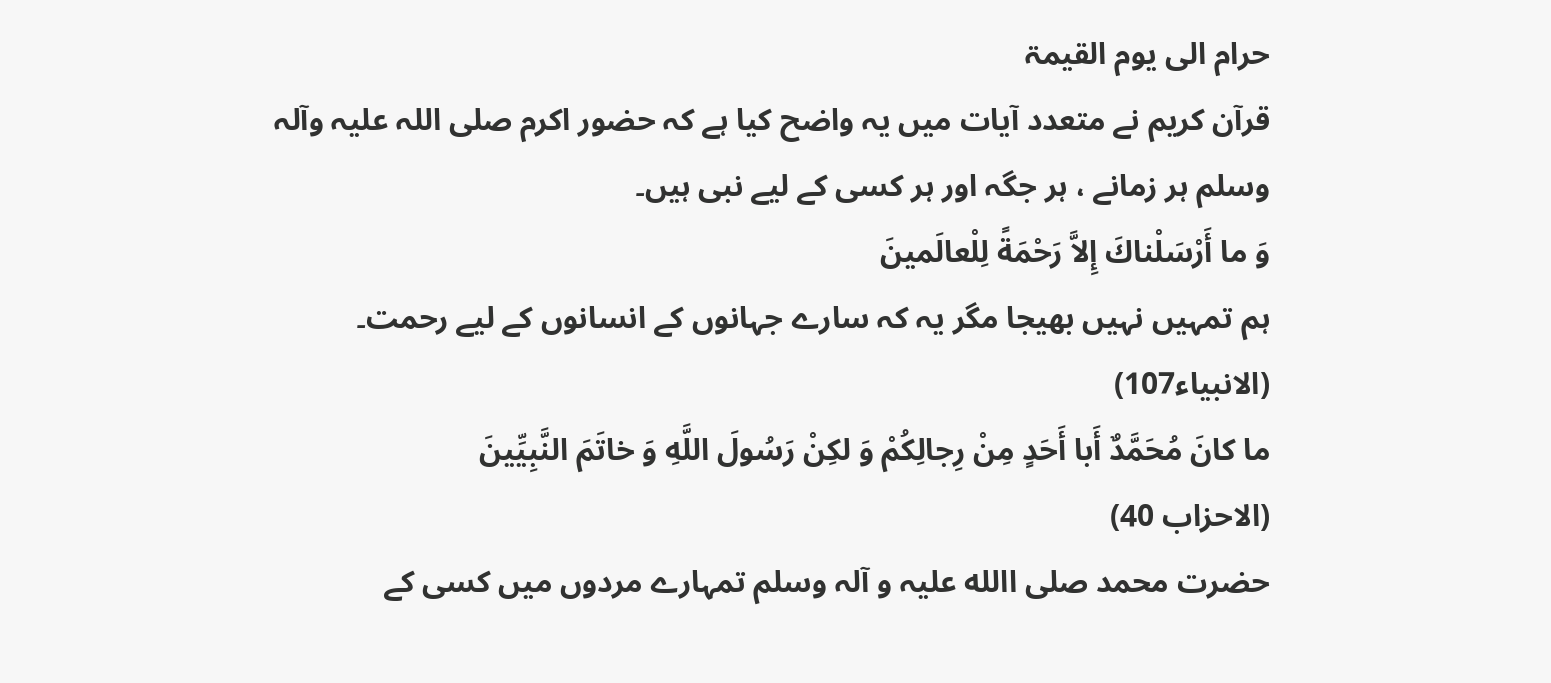حرام الی يوم القيمۃ
قرآن کریم نے متعدد آیات میں یہ واضح کیا ہے کہ حضور اکرم صلی اللہ علیہ وآلہ وسلم ہر زمانے ، ہر جگہ اور ہر کسی کے لیے نبی ہیں۔
وَ ما أَرْسَلْناكَ إِلاَّ رَحْمَةً لِلْعالَمينَ
ہم تمہیں نہیں بھیجا مگر یہ کہ سارے جہانوں کے انسانوں کے لیے رحمت۔
(الانبیاء107)
ما كانَ مُحَمَّدٌ أَبا أَحَدٍ مِنْ رِجالِكُمْ وَ لكِنْ رَسُولَ اللَّهِ وَ خاتَمَ النَّبِيِّينَ
(الاحزاب 40)
حضرت محمد صلی االله علیہ و آلہ وسلم تمہارے مردوں میں کسی کے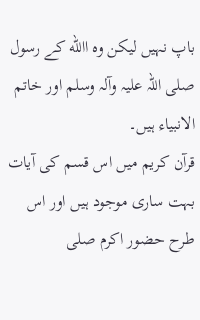باپ نہیں لیکن وہ االله کے رسول صلی اللہ علیہ وآلہ وسلم اور خاتم الانبیاء ہیں۔
قرآن کریم میں اس قسم کی آیات بہت ساری موجود ہیں اور اس طرح حضور اکرم صلی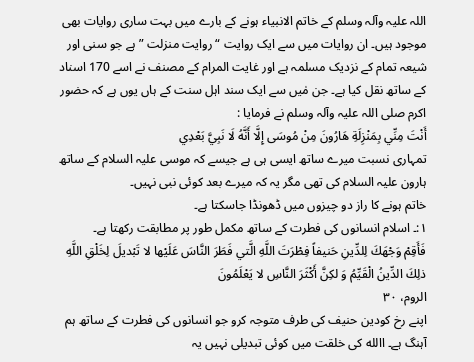اللہ علیہ وآلہ وسلم کے خاتم الانبیاء ہونے کے بارے میں بہت ساری روایات بھی موجود ہیں۔ ان روایات میں سے ایک روایت “ روایت منزلت ” ہے جو سنی اور شیعہ تمام کے نزدیک مسلمہ ہے اور غایت المرام کے مصنف نے اسے 170 اسناد کے ساتھ نقل کیا ہے۔ جن مٰیں سے ایک سند اہل سنت کے ہاں یوں ہے کہ حضور اکرم صلی اللہ علیہ وآلہ وسلم نے فرمایا :
أَنْتَ مِنِّي بِمَنْزِلَةِ هَارُونَ مِنْ مُوسَى إِلَّا أَنَّهُ لَا نَبِيَّ بَعْدِي
تمہاری نسبت میرے ساتھ ایسی ہی ہے جیسے کہ موسی علیہ السلام کے ساتھ ہارون علیہ السلام کی تھی مگر یہ کہ میرے بعد کوئی نبی نہیں۔
خاتم ہونے کا راز دو چیزوں میں ڈھونڈا جاسکتا ہے۔
۱:۔ اسلام انسانوں کی فطرت کے ساتھ مکمل طور پر مطابقت رکھتا ہے۔
فَأَقِمْ وَجْهَكَ لِلدِّينِ حَنيفاً فِطْرَتَ اللَّهِ الَّتي فَطَرَ النَّاسَ عَلَيْها لا تَبْديلَ لِخَلْقِ اللَّهِ ذلِكَ الدِّينُ الْقَيِّمُ وَ لكِنَّ أَكْثَرَ النَّاسِ لا يَعْلَمُونَ
الروم، ۳۰
اپنے رخ کودین حنیف کی طرف متوجہ کرو جو انسانوں کی فطرت کے ساتھ ہم آہنگ ہے۔ االله کی خلقت میں کوئی تبدیلی نہیں یہ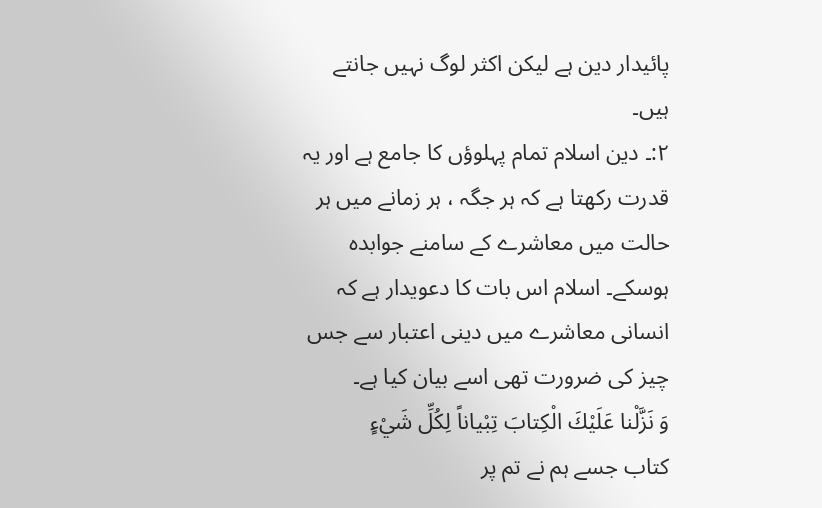پائیدار دین ہے لیکن اکثر لوگ نہیں جانتے ہیں۔
۲:۔ دین اسلام تمام پہلوؤں کا جامع ہے اور یہ قدرت رکھتا ہے کہ ہر جگہ ، ہر زمانے میں ہر حالت میں معاشرے کے سامنے جوابدہ ہوسکے۔ اسلام اس بات کا دعویدار ہے کہ انسانی معاشرے میں دینی اعتبار سے جس چیز کی ضرورت تھی اسے بیان کیا ہے۔
وَ نَزَّلْنا عَلَيْكَ الْكِتابَ تِبْياناً لِكُلِّ شَيْءٍ
کتاب جسے ہم نے تم پر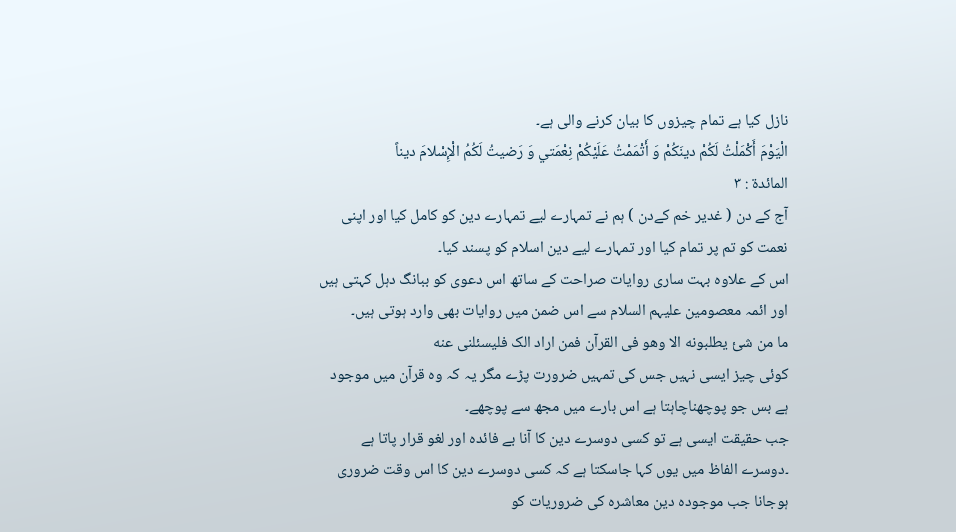نازل کیا ہے تمام چیزوں کا بیان کرنے والی ہے۔
الْيَوْمَ أَكْمَلْتُ لَكُمْ دينَكُمْ وَ أَتْمَمْتُ عَلَيْكُمْ نِعْمَتي وَ رَضيتُ لَكُمُ الْإِسْلامَ ديناً
المائدة : ۳
آج کے دن ( غدیر خم کےدن ) ہم نے تمہارے لیے تمہارے دین کو کامل کیا اور اپنی نعمت کو تم پر تمام کیا اور تمہارے لیے دین اسلام کو پسند کیا۔
اس کے علاوہ بہت ساری روایات صراحت کے ساتھ اس دعوی کو ببانگ دہل کہتی ہیں اور ائمہ معصومین علیہم السلام سے اس ضمن میں روایات بھی وارد ہوتی ہیں۔
ما من شئ يطلبونه الا وهو فی القرآن فمن اراد الک فليسئلنی عنه
کوئی چیز ایسی نہیں جس کی تمہیں ضرورت پڑے مگر یہ کہ وہ قرآن میں موجود ہے بس جو پوچھناچاہتا ہے اس بارے میں مجھ سے پوچھے۔
جب حقیقت ایسی ہے تو کسی دوسرے دین کا آنا بے فائدہ اور لغو قرار پاتا ہے ۔دوسرے الفاظ میں یوں کہا جاسکتا ہے کہ کسی دوسرے دین کا اس وقت ضروری ہوجانا جب موجودہ دین معاشرہ کی ضروریات کو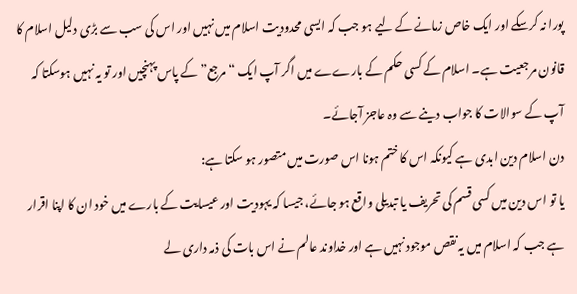پورا نہ کرسکے اور ایک خاص زمانے کے لیے ہو جب کہ ایسی محدودیت اسلام میں نہیں اور اس کی سب سے بڑی دلیل اسلام کا قانون مرجعیت ہے۔ اسلام کے کسی حکم کے بارےے میں اگر آپ ایک “ مرجع” کے پاس پہنچیں اور تو یہ نہیں ہوسکتا کہ آپ کے سوالات کا جواب دینے سے وہ عاجز آجائے۔
دن اسلام دین ابدی ہے کیونکہ اس کا ختم ہونا اس صورت میں متصور ہو سکتا ہے:
یا تو اس دین میں کسی قسم کی تحریف یا تبدیلی واقع ہو جائے، جیسا کہ یہودیت اور عیسایت کے بارے میں خود ان کا اپنا اقرار ہے جب کہ اسلام میں یہ نقص موجود نہیں ہے اور خداوند عالم نے اس بات کی ذمہ داری لے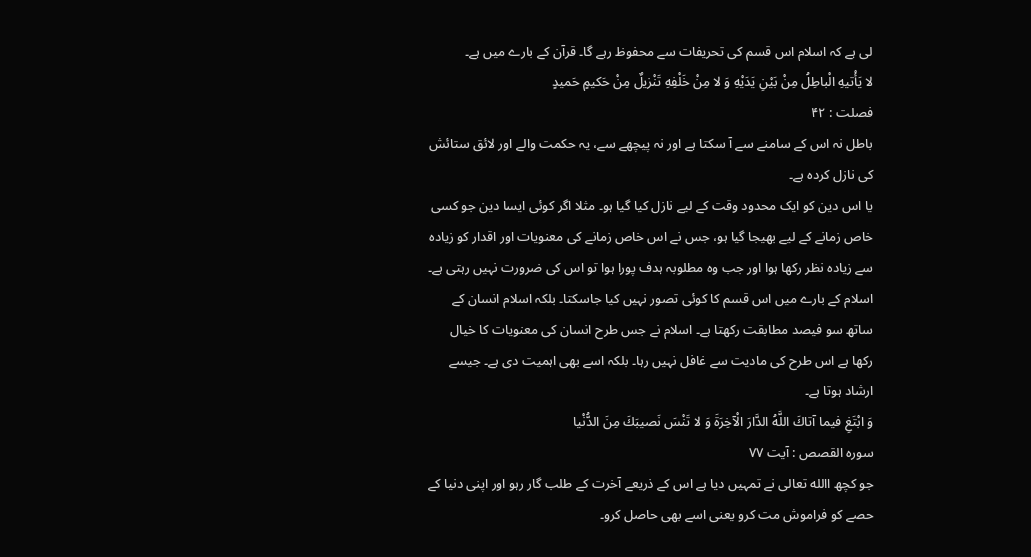لی ہے کہ اسلام اس قسم کی تحریفات سے محفوظ رہے گا۔ قرآن کے بارے میں ہے۔
لا يَأْتيهِ الْباطِلُ مِنْ بَيْنِ يَدَيْهِ وَ لا مِنْ خَلْفِهِ تَنْزيلٌ مِنْ حَكيمٍ حَميدٍ
فصلت : ۴۲
باطل نہ اس کے سامنے سے آ سکتا ہے اور نہ پیچھے سے، یہ حکمت والے اور لائق ستائش کی نازل کردہ ہے۔
یا اس دین کو ایک محدود وقت کے لیے نازل کیا گیا ہو۔ مثلا اگر کوئی ایسا دین جو کسی خاص زمانے کے لیے بھیجا گیا ہو، جس نے اس خاص زمانے کی معنویات اور اقدار کو زیادہ سے زیادہ نظر رکھا ہوا اور جب وہ مطلوبہ ہدف پورا ہوا تو اس کی ضرورت نہیں رہتی ہے۔ اسلام کے بارے میں اس قسم کا کوئی تصور نہیں کیا جاسکتا۔ بلکہ اسلام انسان کے ساتھ سو فیصد مطابقت رکھتا ہے۔ اسلام نے جس طرح انسان کی معنویات کا خیال رکھا ہے اس طرح کی مادیت سے غافل نہیں رہا۔ بلکہ اسے بھی اہمیت دی ہے۔ جیسے ارشاد ہوتا ہے۔
وَ ابْتَغِ فيما آتاكَ اللَّهُ الدَّارَ الْآخِرَةَ وَ لا تَنْسَ نَصيبَكَ مِنَ الدُّنْيا
سورہ القصص : آیت ۷۷
جو کچھ االله تعالی نے تمہیں دیا ہے اس کے ذریعے آخرت کے طلب گار رہو اور اپنی دنیا کے حصے کو فراموش مت کرو یعنی اسے بھی حاصل کرو۔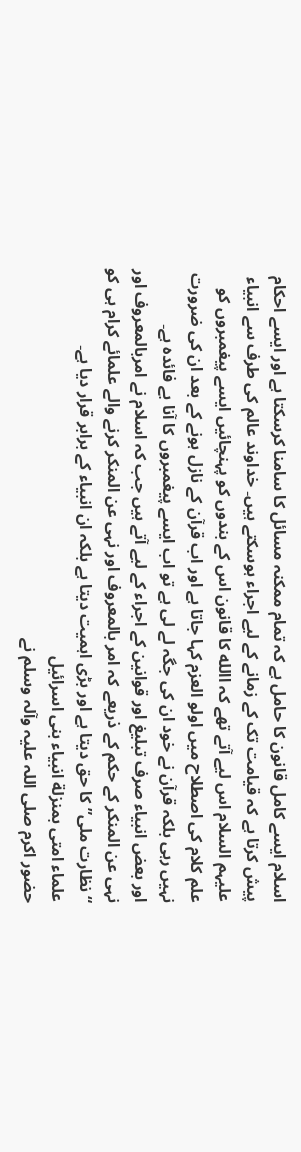اسلام ایسے کامل قانون کا حامل ہے کہ تمام ممکنہ مسائل کا سامنا کرسکتا ہے اور ایسے احکام پیش کرتا ہے کہ قیامت تک کے زمانے کے لیے اجراء ہوسکتے ہیں۔ خداوند عالم کی طرف سے انبیاء علیہم السلام اس لیے آتے تھے کہ االله کا قانون اس کے بندوں کو پہنچائیں ایسے پیغمبروں کو علم کلام کی اصطلاح میں اولو العزم کہا جاتا ہے اور اب قرآن کے نازل ہونے کے بعد ان کی ضرورت نہیں رہی بلکہ قرآن نے خود ان کی جگہ لے لی ہے تو اب ایسے پیغمبروں کا آنا بے فائدہ ہے۔
اور بعض انبیاء صرف تبلیغ اور قوانین کے اجراء کے لیے آتے ہیں جب کہ اسلام نے امربالمعروف اور نہی عن المنکر کے حکم کے ذریعے کہ امر بالمعروف اور نہی عن المنکر کرنے والے علمائے کرام ہی کو “ نظارت ملی” کا حق دیتا ہے اور بڑی اہمیت دیتا ہے بلکہ ان انبیاء کے برابر قرار دیا ہے۔
علماء امتی بمنزلة انبياء بنی اسرائيل
حضور اکرم صلی اللہ علیہ وآلہ وسلم نے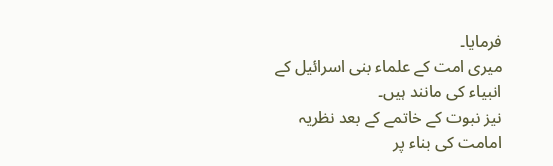فرمایا۔
میری امت کے علماء بنی اسرائیل کے انبیاء کی مانند ہیں۔
نیز نبوت کے خاتمے کے بعد نظریہ امامت کی بناء پر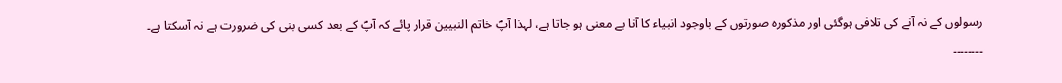رسولوں کے نہ آنے کی تلافی ہوگئی اور مذکورہ صورتوں کے باوجود انبیاء کا آنا بے معنی ہو جاتا ہے، لہذا آپؐ خاتم النبیین قرار پائے کہ آپؐ کے بعد کسی بنی کی ضرورت ہے نہ آسکتا ہے۔
۔۔۔۔۔۔۔۔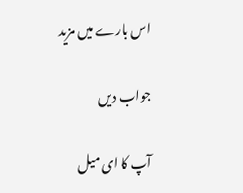اس بارے میں مزید

جواب دیں

آپ کا ای میل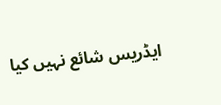ایڈریس شائع نہیں کیا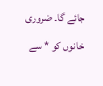جائے گا۔ ضروری خانوں کو * سے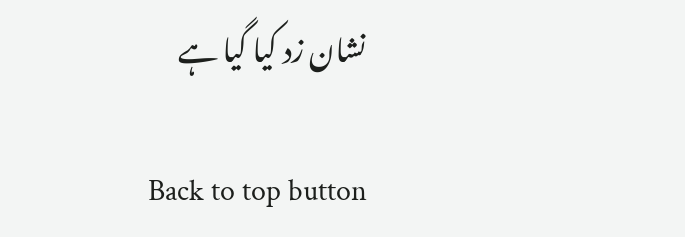نشان زد کیا گیا ہے

Back to top button